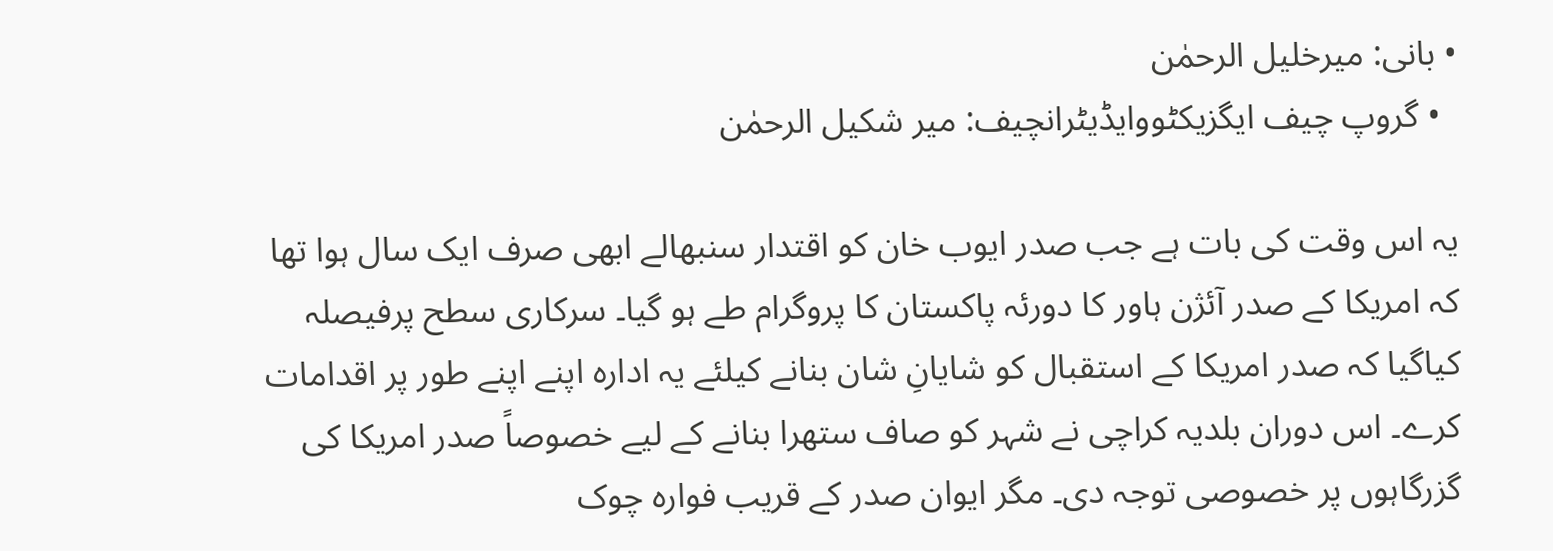• بانی: میرخلیل الرحمٰن
  • گروپ چیف ایگزیکٹووایڈیٹرانچیف: میر شکیل الرحمٰن

یہ اس وقت کی بات ہے جب صدر ایوب خان کو اقتدار سنبھالے ابھی صرف ایک سال ہوا تھا کہ امریکا کے صدر آئژن ہاور کا دورئہ پاکستان کا پروگرام طے ہو گیا۔ سرکاری سطح پرفیصلہ کیاگیا کہ صدر امریکا کے استقبال کو شایانِ شان بنانے کیلئے یہ ادارہ اپنے اپنے طور پر اقدامات کرے۔ اس دوران بلدیہ کراچی نے شہر کو صاف ستھرا بنانے کے لیے خصوصاً صدر امریکا کی گزرگاہوں پر خصوصی توجہ دی۔ مگر ایوان صدر کے قریب فوارہ چوک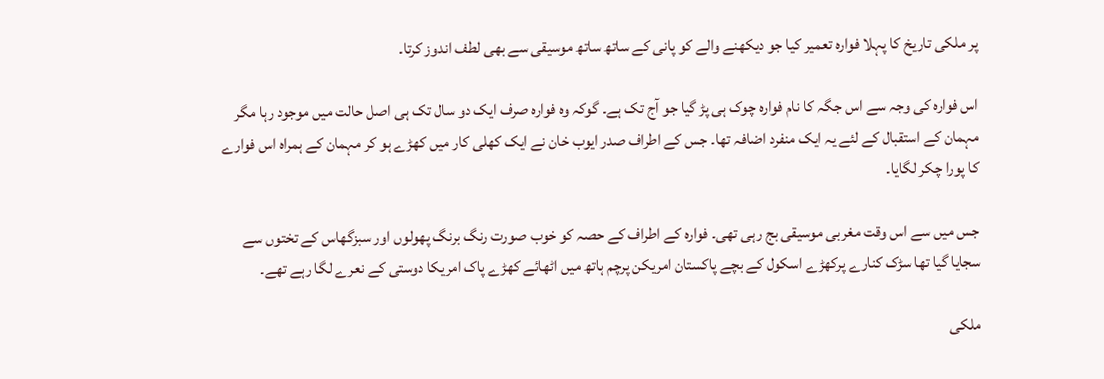پر ملکی تاریخ کا پہلا فوارہ تعمیر کیا جو دیکھنے والے کو پانی کے ساتھ ساتھ موسیقی سے بھی لطف اندوز کرتا۔

اس فوارہ کی وجہ سے اس جگہ کا نام فوارہ چوک ہی پڑ گیا جو آج تک ہے۔ گوکہ وہ فوارہ صرف ایک دو سال تک ہی اصل حالت میں موجود رہا مگر مہمان کے استقبال کے لئے یہ ایک منفرد اضافہ تھا۔ جس کے اطراف صدر ایوب خان نے ایک کھلی کار میں کھڑے ہو کر مہمان کے ہمراہ اس فوارے کا پورا چکر لگایا۔

جس میں سے اس وقت مغربی موسیقی بج رہی تھی۔ فوارہ کے اطراف کے حصہ کو خوب صورت رنگ برنگ پھولوں اور سبزگھاس کے تختوں سے سجایا گیا تھا سڑک کنارے پرکھڑے اسکول کے بچے پاکستان امریکن پرچم ہاتھ میں اٹھائے کھڑے پاک امریکا دوستی کے نعرے لگا رہے تھے۔

ملکی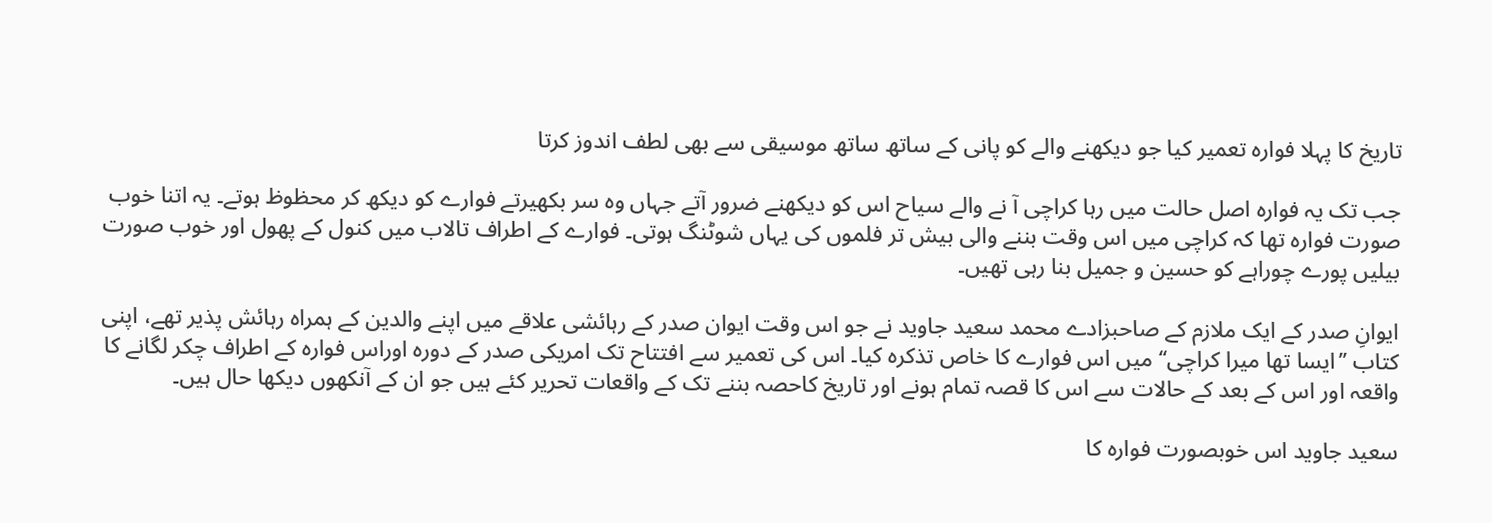تاریخ کا پہلا فوارہ تعمیر کیا جو دیکھنے والے کو پانی کے ساتھ ساتھ موسیقی سے بھی لطف اندوز کرتا

جب تک یہ فوارہ اصل حالت میں رہا کراچی آ نے والے سیاح اس کو دیکھنے ضرور آتے جہاں وہ سر بکھیرتے فوارے کو دیکھ کر محظوظ ہوتے۔ یہ اتنا خوب صورت فوارہ تھا کہ کراچی میں اس وقت بننے والی بیش تر فلموں کی یہاں شوٹنگ ہوتی۔ فوارے کے اطراف تالاب میں کنول کے پھول اور خوب صورت بیلیں پورے چوراہے کو حسین و جمیل بنا رہی تھیں۔

ایوانِ صدر کے ایک ملازم کے صاحبزادے محمد سعید جاوید نے جو اس وقت ایوان صدر کے رہائشی علاقے میں اپنے والدین کے ہمراہ رہائش پذیر تھے، اپنی کتاب ’’ایسا تھا میرا کراچی‘‘ میں اس فوارے کا خاص تذکرہ کیا۔ اس کی تعمیر سے افتتاح تک امریکی صدر کے دورہ اوراس فوارہ کے اطراف چکر لگانے کا واقعہ اور اس کے بعد کے حالات سے اس کا قصہ تمام ہونے اور تاریخ کاحصہ بننے تک کے واقعات تحریر کئے ہیں جو ان کے آنکھوں دیکھا حال ہیں۔

سعید جاوید اس خوبصورت فوارہ کا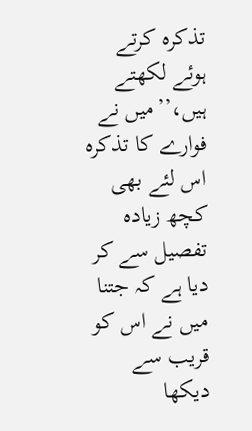تذکرہ کرتے ہوئے لکھتے ہیں،’’میں نے فوارے کا تذکرہ اس لئے بھی کچھ زیادہ تفصیل سے کر دیا ہے کہ جتنا میں نے اس کو قریب سے دیکھا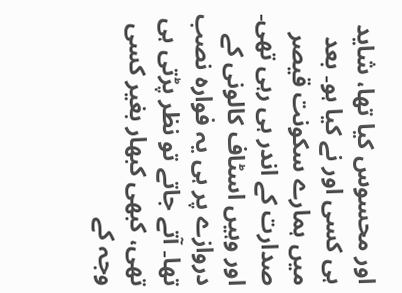اور محسوس کیا تھا، شاید ہی کسی اور نے کیا ہو۔ بعد میں ہمارے سکونت قیصر صدارت کے اندر ہی رہی تھی۔ اور وہیں اسٹاف کالونی کے دروازے پر ہی یہ فوارہ نصب تھا۔ آتے جاتے تو نظر پڑتی ہی تھی، کبھی کبھار بغیر کسی وجہ کے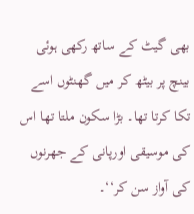بھی گیٹ کے ساتھ رکھی ہوئی بینچ پر بیٹھ کر میں گھنٹوں اسے تکا کرتا تھا۔ بڑا سکون ملتا تھا اس کی موسیقی اورپانی کے جھرنوں کی آواز سن کر‘‘۔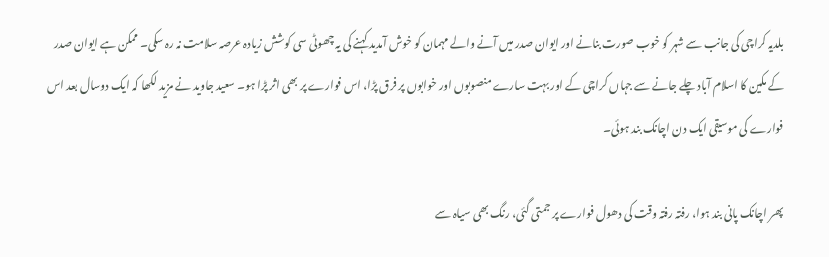بلدیہ کراچی کی جانب سے شہر کو خوب صورت بنانے اور ایوان صدر میں آنے والے مہمان کو خوش آمدید کہنے کی یہ چھوٹی سی کوشش زیادہ عرصہ سلامت نہ رہ سکی۔ ممکن ہے ایوان صدر کے مکین کا اسلام آباد چلے جانے سے جہاں کراچی کے اور بہت سارے منصوبوں اور خوابوں پر فرق پڑا، اس فوارے پر بھی اثر پڑا ہو۔ سعید جاوید نے مزید لکھا کہ ایک دوسال بعد اس فوارے کی موسیقی ایک دن اچانک بند ہوئی۔

پھر اچانک پانی بند ہوا، رفتہ رفتہ وقت کی دھول فوارے پر جمتی گئی، رنگ بھی سیاہ سے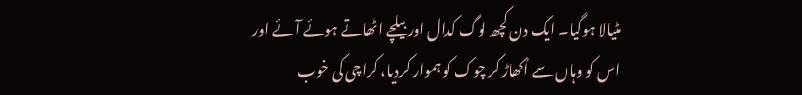مٹیالا ہوگیا۔ ایک دن کچھ لوگ کدال اور بیلچے اٹھاتے ہوئے آئے اور اس کو وہاں سے اُکھاڑ کر چوک کو ہموار کردیا، کراچی کی خوب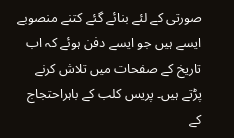صورتی کے لئے بنائے گئے کتنے منصوبے ایسے ہیں جو ایسے دفن ہوئے کہ اب تاریخ کے صفحات میں تلاش کرنے پڑتے ہیں۔ پریس کلب کے باہراحتجاج کے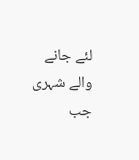لئے جانے والے شہری جب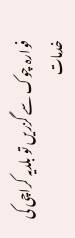فوارہ چوک سے گزریں تو بلدیہ کراچی کی خدمات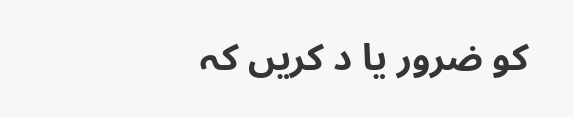کو ضرور یا د کریں کہ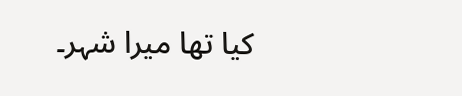کیا تھا میرا شہر۔